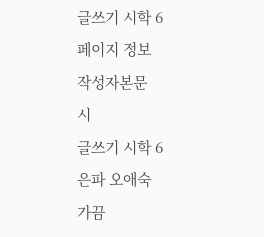글쓰기 시학 6
페이지 정보
작성자본문
시
글쓰기 시학 6
은파 오애숙
가끔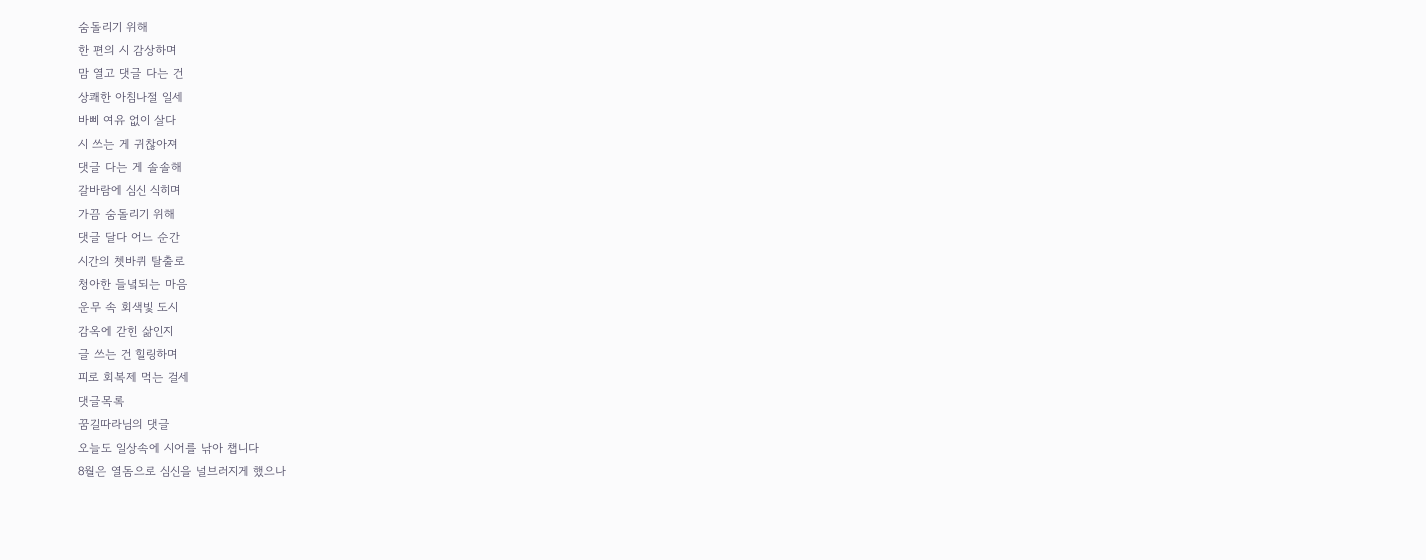숨돌리기 위해
한 편의 시 감상하며
맘 열고 댓글 다는 건
상쾌한 아침나절 일세
바삐 여유 없이 살다
시 쓰는 게 귀찮아져
댓글 다는 게 솔솔해
갈바람에 심신 식히며
가끔 숨돌리기 위해
댓글 달다 어느 순간
시간의 쳇바퀴 탈출로
청아한 들녘되는 마음
운무 속 회색빛 도시
감옥에 갇힌 삶인지
글 쓰는 건 힐링하며
피로 회복제 먹는 걸세
댓글목록
꿈길따라님의 댓글
오늘도 일상속에 시어를 낚아 챕니다
8월은 열돔으로 심신을 널브러지게 했으나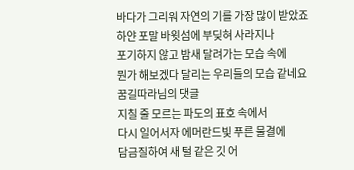바다가 그리워 자연의 기를 가장 많이 받았죠
하얀 포말 바윗섬에 부딪혀 사라지나
포기하지 않고 밤새 달려가는 모습 속에
뭔가 해보겠다 달리는 우리들의 모습 같네요
꿈길따라님의 댓글
지칠 줄 모르는 파도의 표호 속에서
다시 일어서자 에머란드빛 푸른 물결에
담금질하여 새 털 같은 깃 어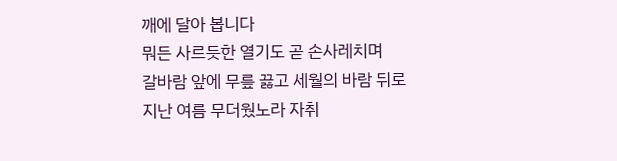깨에 달아 봅니다
뭐든 사르듯한 열기도 곧 손사레치며
갈바람 앞에 무릎 끓고 세월의 바람 뒤로
지난 여름 무더웠노라 자취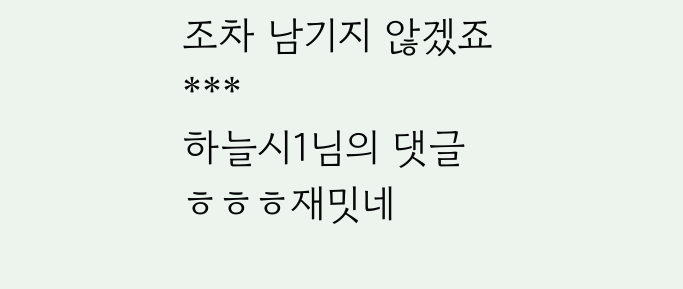조차 남기지 않겠죠
***
하늘시1님의 댓글
ㅎㅎㅎ재밋네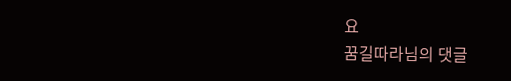요
꿈길따라님의 댓글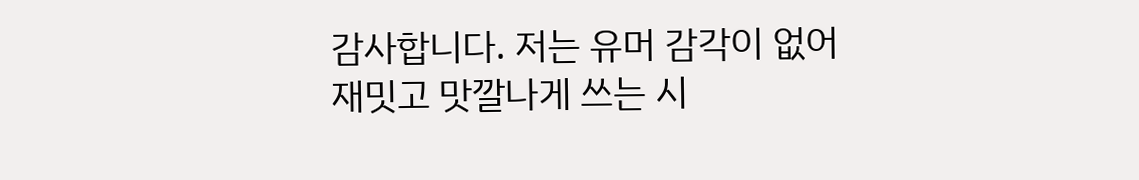감사합니다. 저는 유머 감각이 없어
재밋고 맛깔나게 쓰는 시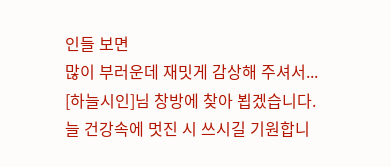인들 보면
많이 부러운데 재밋게 감상해 주셔서...
[하늘시인]님 창방에 찾아 뵙겠습니다.
늘 건강속에 멋진 시 쓰시길 기원합니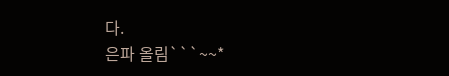다.
은파 올림```~~*